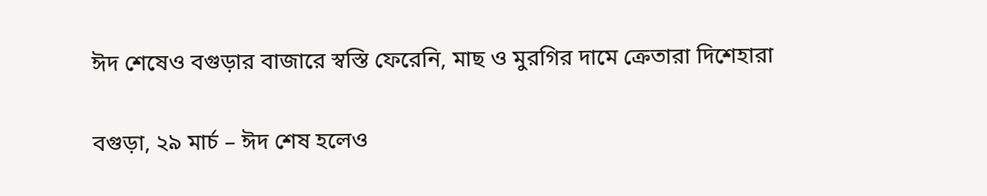ঈদ শেষেও বগুড়ার বাজারে স্বস্তি ফেরেনি, মাছ ও মুরগির দামে ক্রেতারা দিশেহারা

বগুড়া, ২৯ মার্চ – ঈদ শেষ হলেও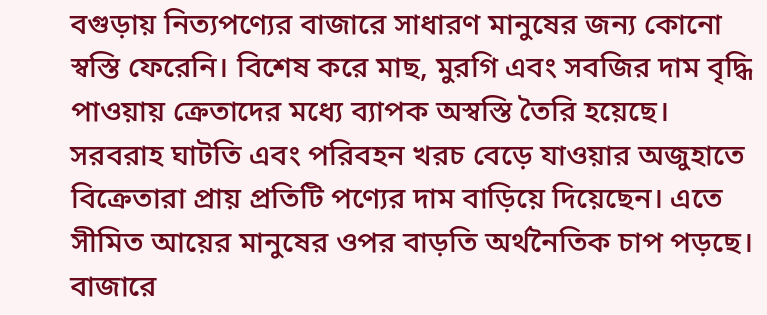বগুড়ায় নিত্যপণ্যের বাজারে সাধারণ মানুষের জন্য কোনো স্বস্তি ফেরেনি। বিশেষ করে মাছ, মুরগি এবং সবজির দাম বৃদ্ধি পাওয়ায় ক্রেতাদের মধ্যে ব্যাপক অস্বস্তি তৈরি হয়েছে। সরবরাহ ঘাটতি এবং পরিবহন খরচ বেড়ে যাওয়ার অজুহাতে বিক্রেতারা প্রায় প্রতিটি পণ্যের দাম বাড়িয়ে দিয়েছেন। এতে সীমিত আয়ের মানুষের ওপর বাড়তি অর্থনৈতিক চাপ পড়ছে। বাজারে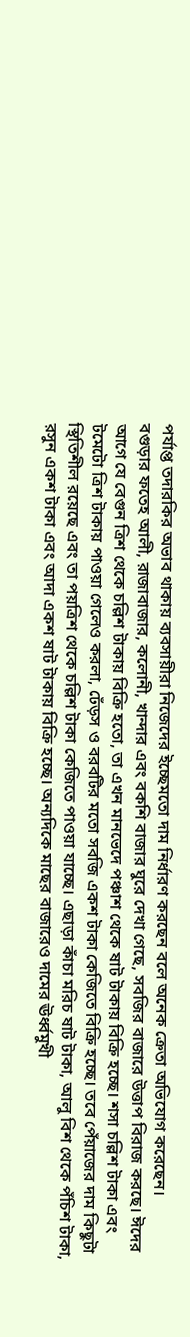পর্যাপ্ত তদারকির অভাব থাকায় ব্যবসায়ীরা নিজেদের ইচ্ছেমতো দাম নির্ধারণ করছেন বলে অনেক ক্রেতা অভিযোগ করেছেন।
বগুড়ার ফতেহ আলী, রাজাবাজার, কলোনী, খান্দার এবং বকশি বাজার ঘুরে দেখা গেছে, সবজির বাজারে উত্তাপ বিরাজ করছে। ঈদের আগে যে বেগুন ত্রিশ থেকে চল্লিশ টাকায় বিক্রি হতো, তা এখন মানভেদে পঞ্চাশ থেকে ষাট টাকায় বিক্রি হচ্ছে। শসা চল্লিশ টাকা এবং টমেটো ত্রিশ টাকায় পাওয়া গেলেও করলা, ঢেঁড়স ও বরবটির মতো সবজি একশ টাকা কেজিতে বিক্রি হচ্ছে। তবে পেঁয়াজের দাম কিছুটা স্থিতিশীল রয়েছে এবং তা পয়ত্রিশ থেকে চল্লিশ টাকা কেজিতে পাওয়া যাচ্ছে। এছাড়া কাঁচা মরিচ ষাট টাকা, আলু বিশ থেকে পঁচিশ টাকা, রসুন একশ টাকা এবং আদা একশ ষাট টাকায় বিক্রি হচ্ছে। অন্যদিকে মাছের বাজারেও দামের ঊর্ধ্বমুখী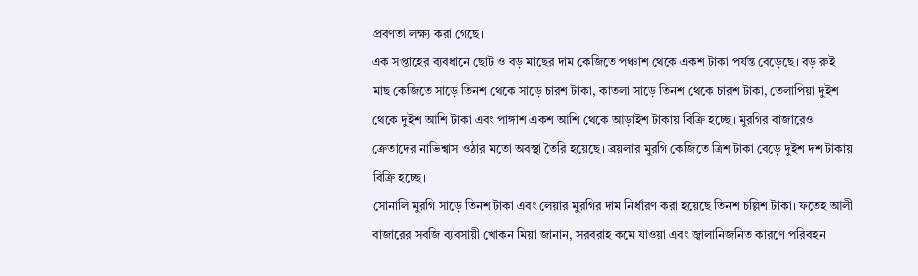প্রবণতা লক্ষ্য করা গেছে।
এক সপ্তাহের ব্যবধানে ছোট ও বড় মাছের দাম কেজিতে পঞ্চাশ থেকে একশ টাকা পর্যন্ত বেড়েছে। বড় রুই মাছ কেজিতে সাড়ে তিনশ থেকে সাড়ে চারশ টাকা, কাতলা সাড়ে তিনশ থেকে চারশ টাকা, তেলাপিয়া দুইশ থেকে দুইশ আশি টাকা এবং পাঙ্গাশ একশ আশি থেকে আড়াইশ টাকায় বিক্রি হচ্ছে। মুরগির বাজারেও ক্রেতাদের নাভিশ্বাস ওঠার মতো অবস্থা তৈরি হয়েছে। ব্রয়লার মুরগি কেজিতে ত্রিশ টাকা বেড়ে দুইশ দশ টাকায় বিক্রি হচ্ছে।
সোনালি মুরগি সাড়ে তিনশ টাকা এবং লেয়ার মুরগির দাম নির্ধারণ করা হয়েছে তিনশ চল্লিশ টাকা। ফতেহ আলী বাজারের সবজি ব্যবসায়ী খোকন মিয়া জানান, সরবরাহ কমে যাওয়া এবং জ্বালানিজনিত কারণে পরিবহন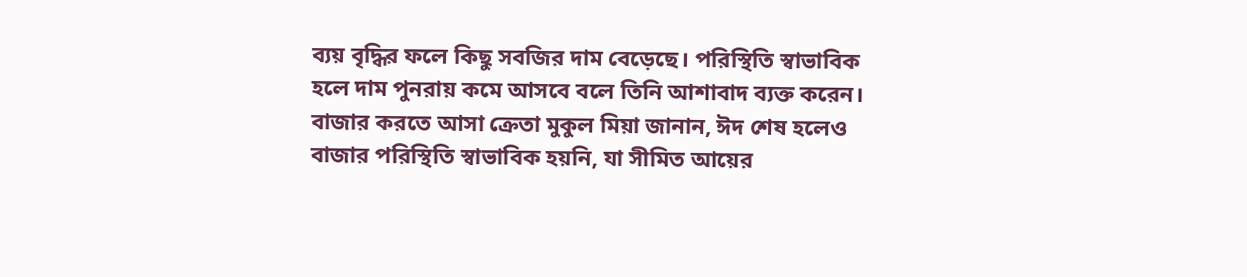ব্যয় বৃদ্ধির ফলে কিছু সবজির দাম বেড়েছে। পরিস্থিতি স্বাভাবিক হলে দাম পুনরায় কমে আসবে বলে তিনি আশাবাদ ব্যক্ত করেন। বাজার করতে আসা ক্রেতা মুকুল মিয়া জানান, ঈদ শেষ হলেও বাজার পরিস্থিতি স্বাভাবিক হয়নি, যা সীমিত আয়ের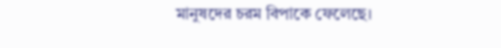মানুষদের চরম বিপাকে ফেলেছে।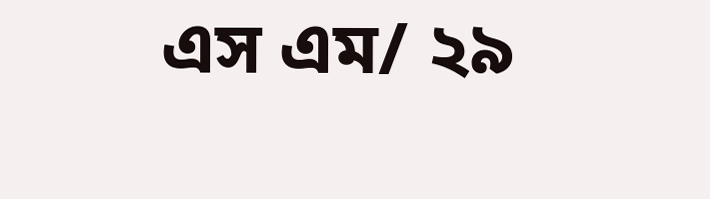এস এম/ ২৯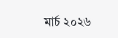মার্চ ২০২৬